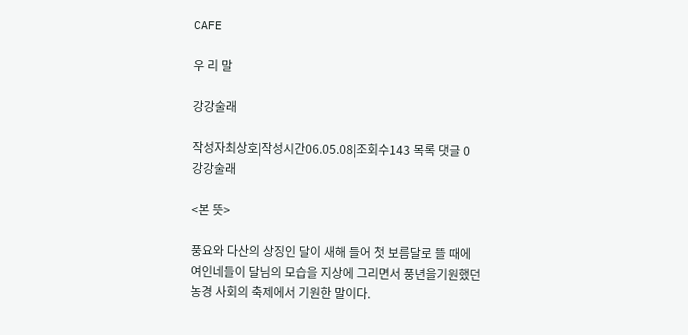CAFE

우 리 말

강강술래

작성자최상호|작성시간06.05.08|조회수143 목록 댓글 0
강강술래

<본 뜻>

풍요와 다산의 상징인 달이 새해 들어 첫 보름달로 뜰 때에
여인네들이 달님의 모습을 지상에 그리면서 풍년을기원했던
농경 사회의 축제에서 기원한 말이다.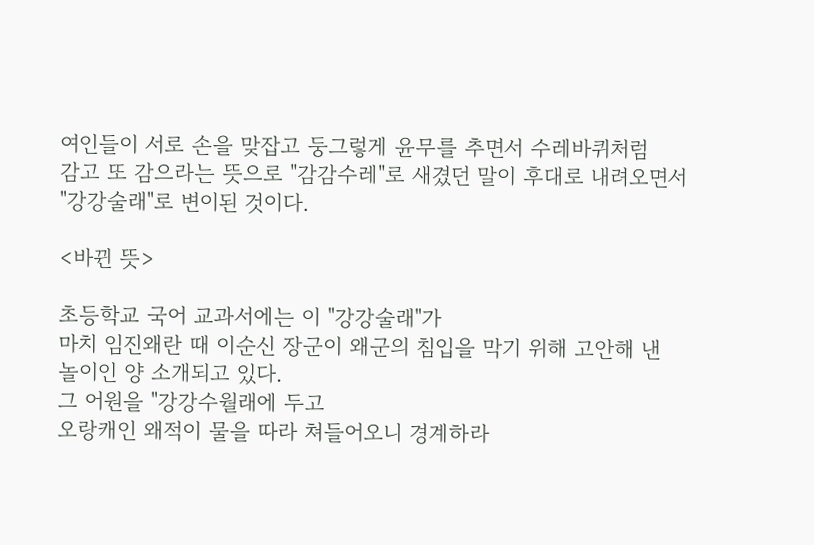여인들이 서로 손을 맞잡고 둥그렇게 윤무를 추면서 수레바퀴처럼
감고 또 감으라는 뜻으로 "감감수레"로 새겼던 말이 후대로 내려오면서
"강강술래"로 변이된 것이다.

<바뀐 뜻>

초등학교 국어 교과서에는 이 "강강술래"가
마치 임진왜란 때 이순신 장군이 왜군의 침입을 막기 위해 고안해 낸
놀이인 양 소개되고 있다.
그 어원을 "강강수월래에 두고
오랑캐인 왜적이 물을 따라 쳐들어오니 경계하라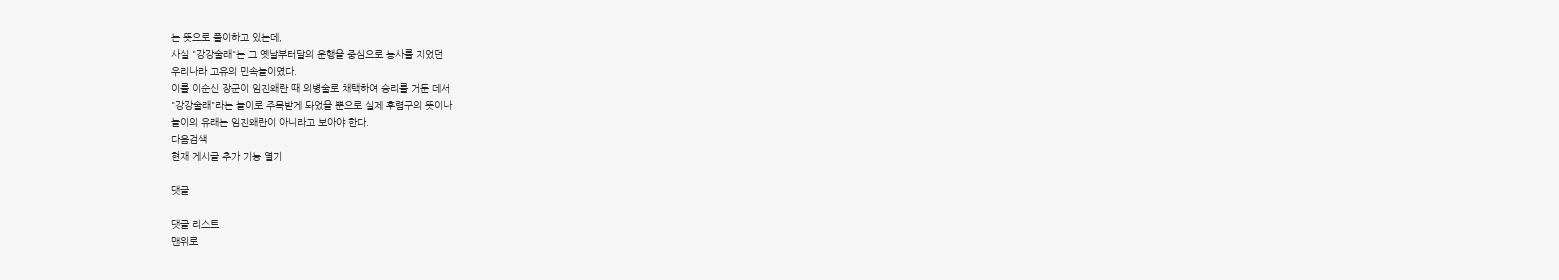는 뜻으로 풀이하고 있는데,
사실 "강강술래"는 그 옛날부터달의 운행을 중심으로 농사를 지었던
우리나라 고유의 민속놀이였다.
이를 이순신 장군이 임진왜란 때 의병술로 채택하여 승리를 거둔 데서
"강강술래"라는 놀이로 주목받게 돠었을 뿐으로 실제 후렴구의 뜻이나
놀이의 유래는 임진왜란이 아니라고 보아야 한다.
다음검색
현재 게시글 추가 기능 열기

댓글

댓글 리스트
맨위로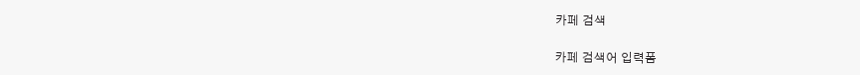카페 검색

카페 검색어 입력폼